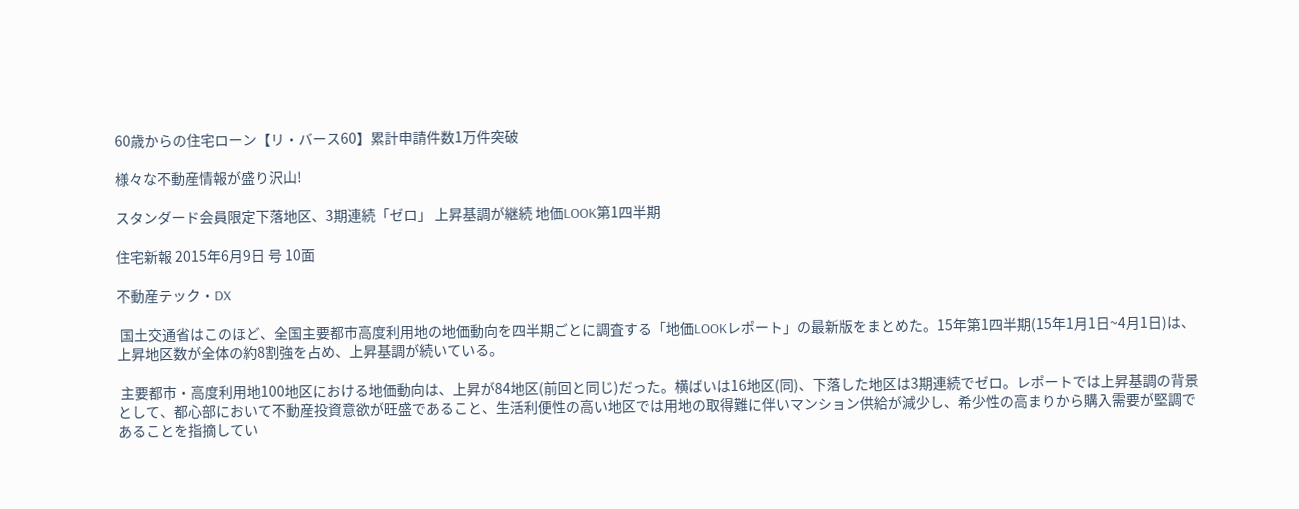60歳からの住宅ローン【リ・バース60】累計申請件数1万件突破

様々な不動産情報が盛り沢山!

スタンダード会員限定下落地区、3期連続「ゼロ」 上昇基調が継続 地価LOOK第1四半期

住宅新報 2015年6月9日 号 10面

不動産テック・DX

 国土交通省はこのほど、全国主要都市高度利用地の地価動向を四半期ごとに調査する「地価LOOKレポート」の最新版をまとめた。15年第1四半期(15年1月1日~4月1日)は、上昇地区数が全体の約8割強を占め、上昇基調が続いている。

 主要都市・高度利用地100地区における地価動向は、上昇が84地区(前回と同じ)だった。横ばいは16地区(同)、下落した地区は3期連続でゼロ。レポートでは上昇基調の背景として、都心部において不動産投資意欲が旺盛であること、生活利便性の高い地区では用地の取得難に伴いマンション供給が減少し、希少性の高まりから購入需要が堅調であることを指摘してい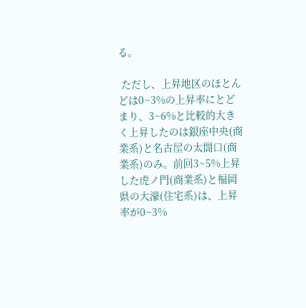る。

 ただし、上昇地区のほとんどは0~3%の上昇率にとどまり、3~6%と比較的大きく上昇したのは銀座中央(商業系)と名古屋の太閤口(商業系)のみ。前回3~5%上昇した虎ノ門(商業系)と福岡県の大濠(住宅系)は、上昇率が0~3%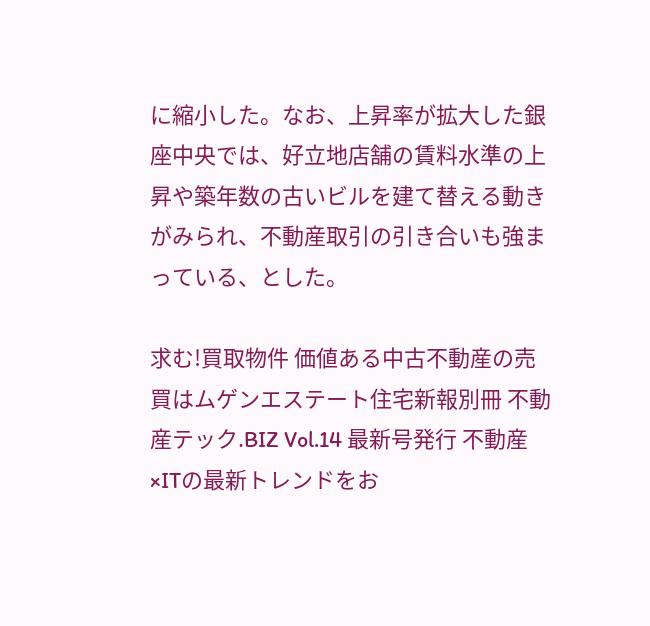に縮小した。なお、上昇率が拡大した銀座中央では、好立地店舗の賃料水準の上昇や築年数の古いビルを建て替える動きがみられ、不動産取引の引き合いも強まっている、とした。

求む!買取物件 価値ある中古不動産の売買はムゲンエステート住宅新報別冊 不動産テック.BIZ Vol.14 最新号発行 不動産×ITの最新トレンドをお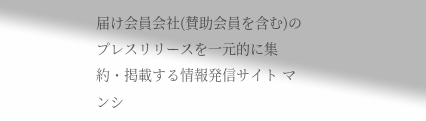届け会員会社(賛助会員を含む)のプレスリリースを一元的に集約・掲載する情報発信サイト マンシ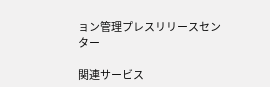ョン管理プレスリリースセンター

関連サービス